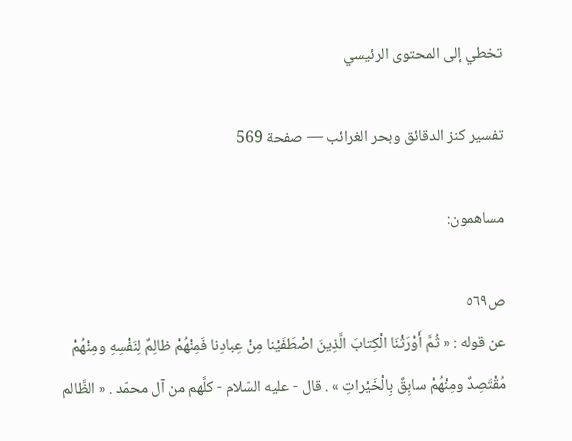تخطي إلى المحتوى الرئيسي

تفسير كنز الدقائق وبحر الغرائب — صفحة 569

مساهمون:

ص٥٦٩
عن قوله : « ثُمَّ أَوْرَثْنَا الْكِتابَ الَّذِينَ اصْطَفَيْنا مِنْ عِبادِنا فَمِنْهُمْ ظالِمٌ لِنَفْسِهِ ومِنْهُمْ مُقْتَصِدٌ ومِنْهُمْ سابِقٌ بِالْخَيْراتِ » . قال - عليه السّلام - كلَّهم من آل محمّد . « الظَّالم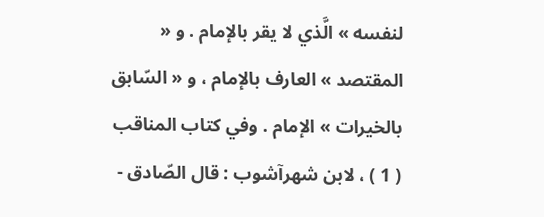لنفسه » الَّذي لا يقر بالإمام . و « المقتصد » العارف بالإمام ، و « السّابق بالخيرات » الإمام . وفي كتاب المناقب ( 1 ) ، لابن شهرآشوب : قال الصّادق -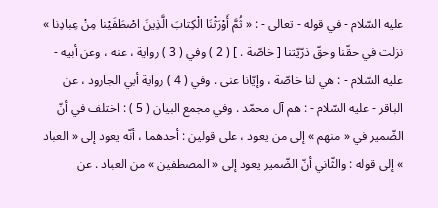عليه السّلام - في قوله - تعالى - : « ثُمَّ أَوْرَثْنَا الْكِتابَ الَّذِينَ اصْطَفَيْنا مِنْ عِبادِنا » نزلت في حقّنا وحقّ ذرّيّتنا [ خاصّة . ] ( 2 ) وفي ( 3 ) رواية ، عنه ، وعن أبيه - عليه السّلام - : هي لنا خاصّة ، وإيّانا عنى . وفي ( 4 ) رواية أبي الجارود ، عن الباقر - عليه السّلام - : هم آل محمّد . وفي مجمع البيان ( 5 ) : اختلف في أنّ الضّمير في « منهم » إلى من يعود ، على قولين : أحدهما ، أنّه يعود إلى « العباد » إلى قوله : والثّاني أنّ الضّمير يعود إلى « المصطفين » من العباد . عن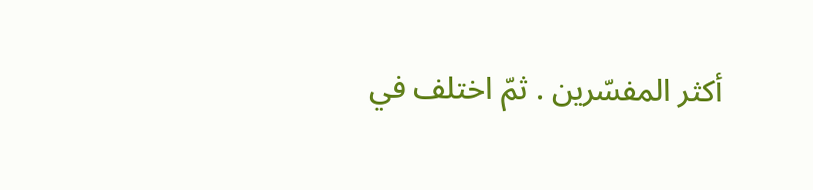أكثر المفسّرين . ثمّ اختلف في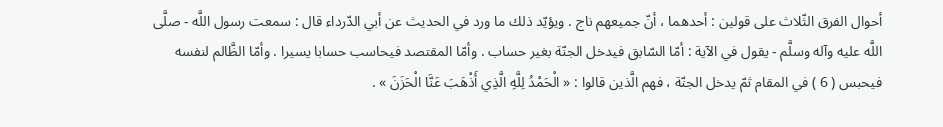أحوال الفرق الثّلاث على قولين : أحدهما ، أنّ جميعهم ناج . ويؤيّد ذلك ما ورد في الحديث عن أبي الدّرداء قال : سمعت رسول اللَّه - صلَّى اللَّه عليه وآله وسلَّم - يقول في الآية : أمّا السّابق فيدخل الجنّة بغير حساب . وأمّا المقتصد فيحاسب حسابا يسيرا . وأمّا الظَّالم لنفسه فيحبس ( 6 ) في المقام ثمّ يدخل الجنّة ، فهم الَّذين قالوا : « الْحَمْدُ لِلَّهِ الَّذِي أَذْهَبَ عَنَّا الْحَزَنَ » .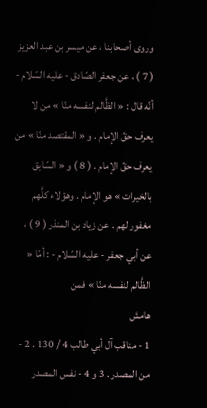وروى أصحابنا ، عن ميسر بن عبد العزيز ( 7 ) ، عن جعفر الصّادق - عليه السّلام - أنّه قال : « الظَّالم لنفسه منّا » من لا يعرف حقّ الإمام . و « المقتصد منّا » من يعرف حقّ الإمام . ( 8 ) و « السّابق بالخيرات » هو الإمام . وهؤلاء كلَّهم مغفور لهم . عن زياد بن المنذر ( 9 ) ، عن أبي جعفر - عليه السّلام - : أمّا « الظَّالم لنفسه منّا » فمن
هامش
1 - مناقب آل أبي طالب 4 / 130 . 2 - من المصدر . 3 و 4 - نفس المصدر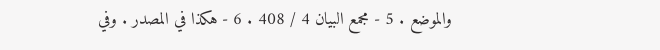والموضع . 5 - مجمع البيان 4 / 408 . 6 - هكذا في المصدر . وفي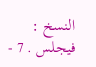النسخ : فيجلس . 7 -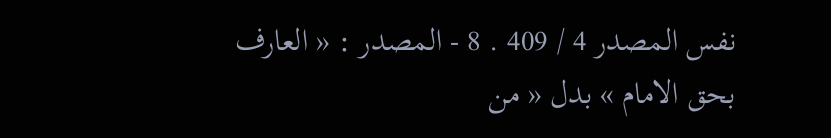نفس المصدر 4 / 409 . 8 - المصدر : « العارف بحق الامام » بدل « من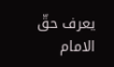يعرف حقّ الامام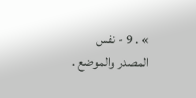» . 9 - نفس المصدر والموضع .